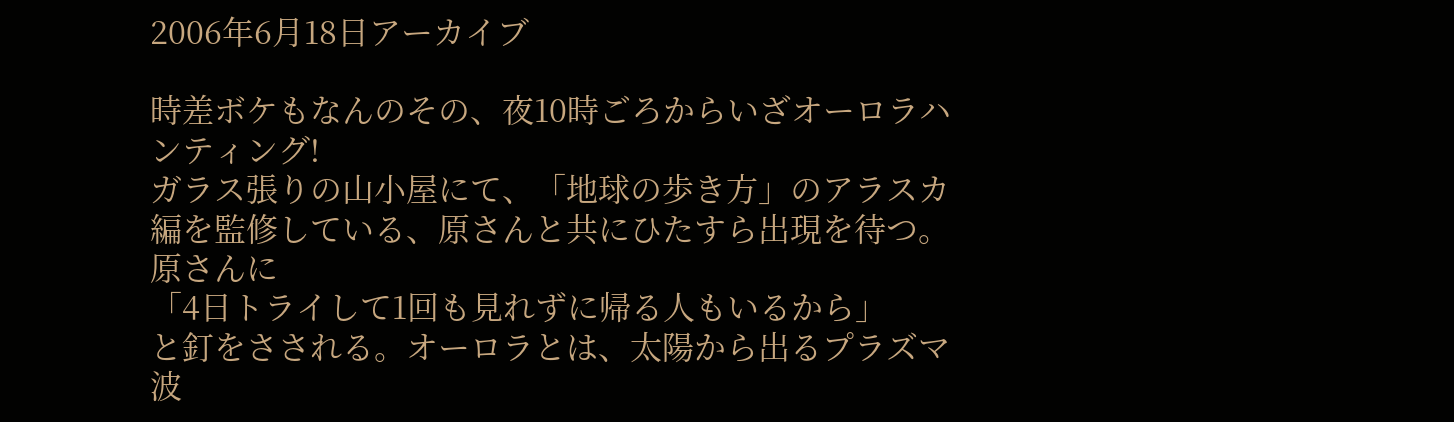2006年6月18日アーカイブ

時差ボケもなんのその、夜10時ごろからいざオーロラハンティング!
ガラス張りの山小屋にて、「地球の歩き方」のアラスカ編を監修している、原さんと共にひたすら出現を待つ。
原さんに
「4日トライして1回も見れずに帰る人もいるから」
と釘をさされる。オーロラとは、太陽から出るプラズマ波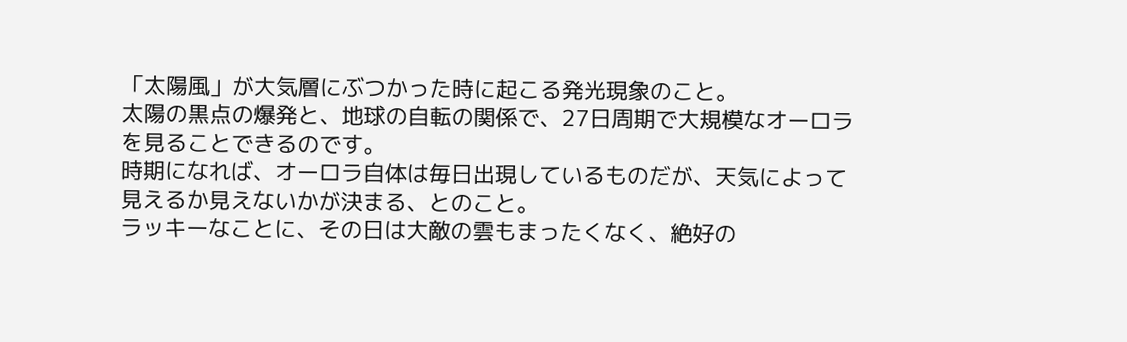「太陽風」が大気層にぶつかった時に起こる発光現象のこと。
太陽の黒点の爆発と、地球の自転の関係で、27日周期で大規模なオーロラを見ることできるのです。
時期になれば、オーロラ自体は毎日出現しているものだが、天気によって見えるか見えないかが決まる、とのこと。
ラッキーなことに、その日は大敵の雲もまったくなく、絶好の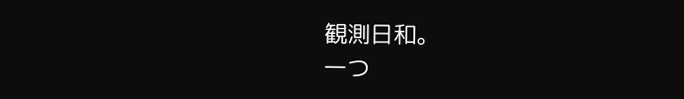観測日和。
一つ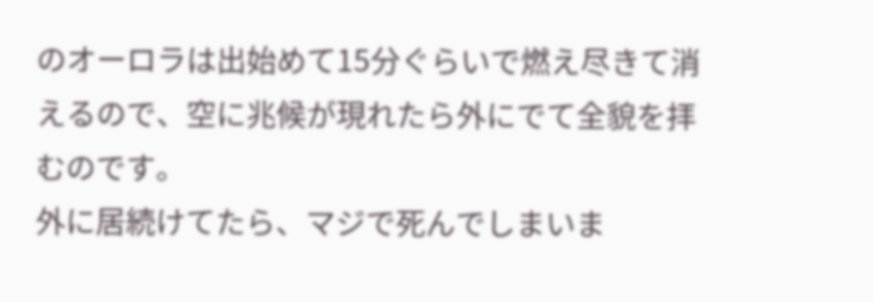のオーロラは出始めて15分ぐらいで燃え尽きて消えるので、空に兆候が現れたら外にでて全貌を拝むのです。
外に居続けてたら、マジで死んでしまいま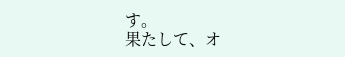す。
果たして、オ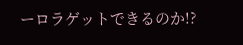ーロラゲットできるのか!?